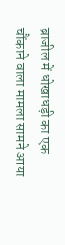ब्राजील में धोखाधड़ी का एक चौंकाने वाला मामला सामने आया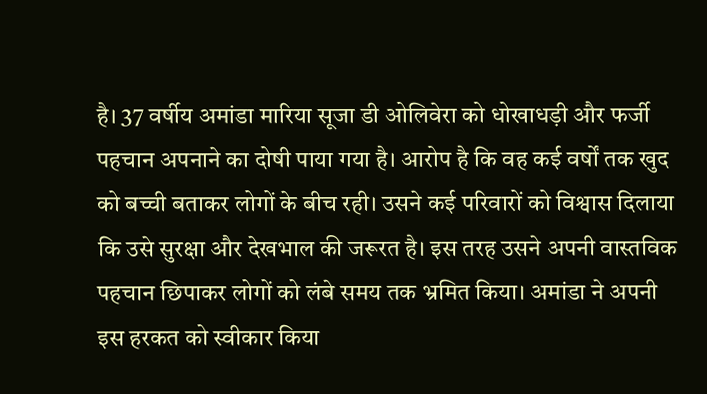है। 37 वर्षीय अमांडा मारिया सूजा डी ओलिवेरा को धोखाधड़ी और फर्जी पहचान अपनाने का दोषी पाया गया है। आरोप है कि वह कई वर्षों तक खुद को बच्ची बताकर लोगों के बीच रही। उसने कई परिवारों को विश्वास दिलाया कि उसे सुरक्षा और देखभाल की जरूरत है। इस तरह उसने अपनी वास्तविक पहचान छिपाकर लोगों को लंबे समय तक भ्रमित किया। अमांडा ने अपनी इस हरकत को स्वीकार किया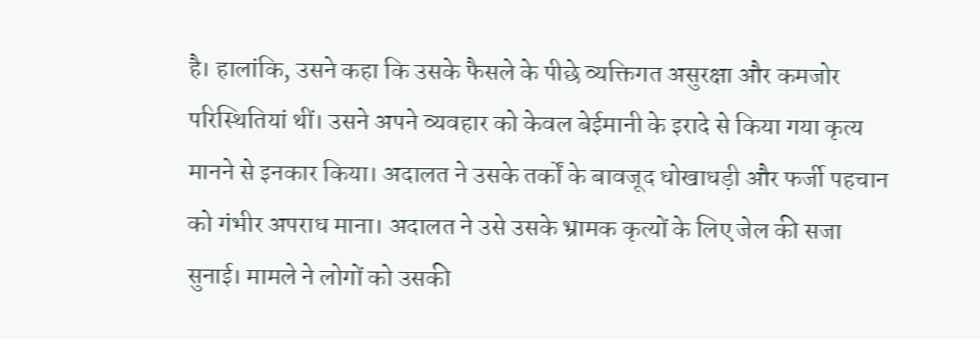है। हालांकि, उसने कहा कि उसके फैसले के पीछे व्यक्तिगत असुरक्षा और कमजोर परिस्थितियां थीं। उसने अपने व्यवहार को केवल बेईमानी के इरादे से किया गया कृत्य मानने से इनकार किया। अदालत ने उसके तर्कों के बावजूद धोखाधड़ी और फर्जी पहचान को गंभीर अपराध माना। अदालत ने उसे उसके भ्रामक कृत्यों के लिए जेल की सजा सुनाई। मामले ने लोगों को उसकी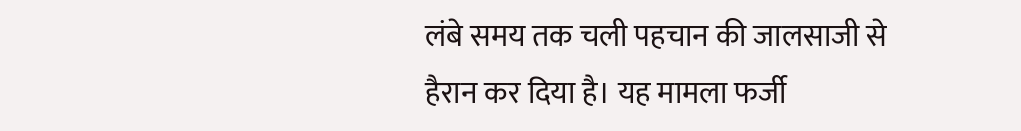लंबे समय तक चली पहचान की जालसाजी से हैरान कर दिया है। यह मामला फर्जी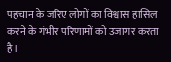पहचान के जरिए लोगों का विश्वास हासिल करने के गंभीर परिणामों को उजागर करता है।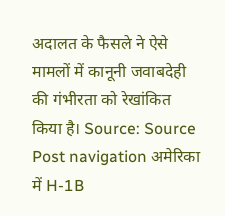अदालत के फैसले ने ऐसे मामलों में कानूनी जवाबदेही की गंभीरता को रेखांकित किया है। Source: Source Post navigation अमेरिका में H-1B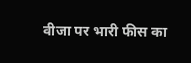वीजा पर भारी फीस का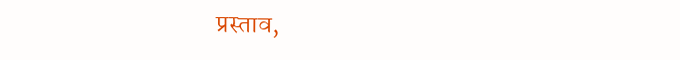प्रस्ताव,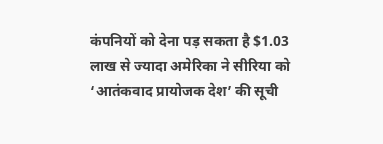कंपनियों को देना पड़ सकता है $1.03 लाख से ज्यादा अमेरिका ने सीरिया को ‘आतंकवाद प्रायोजक देश’ की सूची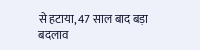से हटाया, 47 साल बाद बड़ा बदलाव